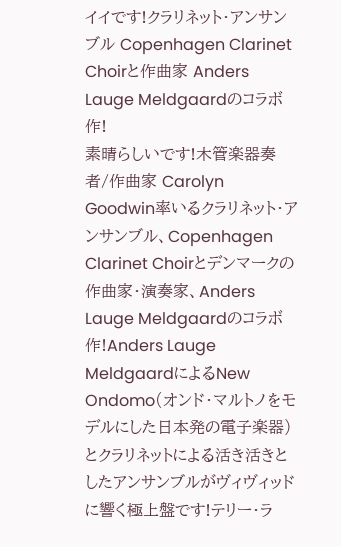イイです!クラリネット・アンサンブル Copenhagen Clarinet Choirと作曲家 Anders Lauge Meldgaardのコラボ作!
素晴らしいです!木管楽器奏者/作曲家 Carolyn Goodwin率いるクラリネット・アンサンブル、Copenhagen Clarinet Choirとデンマークの作曲家・演奏家、Anders Lauge Meldgaardのコラボ作!Anders Lauge MeldgaardによるNew Ondomo(オンド・マルトノをモデルにした日本発の電子楽器)とクラリネットによる活き活きとしたアンサンブルがヴィヴィッドに響く極上盤です!テリー・ラ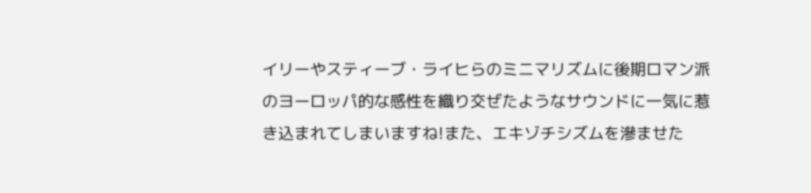イリーやスティーブ・ライヒらのミニマリズムに後期ロマン派のヨーロッパ的な感性を織り交ぜたようなサウンドに一気に惹き込まれてしまいますね!また、エキゾチシズムを滲ませた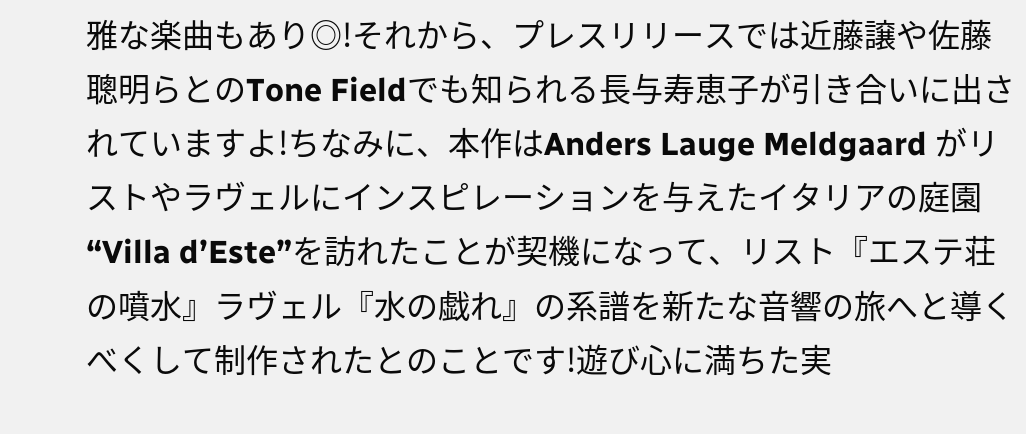雅な楽曲もあり◎!それから、プレスリリースでは近藤譲や佐藤聰明らとのTone Fieldでも知られる長与寿恵子が引き合いに出されていますよ!ちなみに、本作はAnders Lauge Meldgaard がリストやラヴェルにインスピレーションを与えたイタリアの庭園 “Villa d’Este”を訪れたことが契機になって、リスト『エステ荘の噴水』ラヴェル『水の戯れ』の系譜を新たな音響の旅へと導くべくして制作されたとのことです!遊び心に満ちた実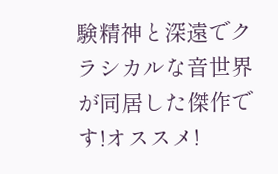験精神と深遠でクラシカルな音世界が同居した傑作です!オススメ!